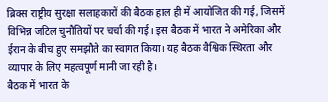ब्रिक्स राष्ट्रीय सुरक्षा सलाहकारों की बैठक हाल ही में आयोजित की गई, जिसमें विभिन्न जटिल चुनौतियों पर चर्चा की गई। इस बैठक में भारत ने अमेरिका और ईरान के बीच हुए समझौते का स्वागत किया। यह बैठक वैश्विक स्थिरता और व्यापार के लिए महत्वपूर्ण मानी जा रही है।
बैठक में भारत के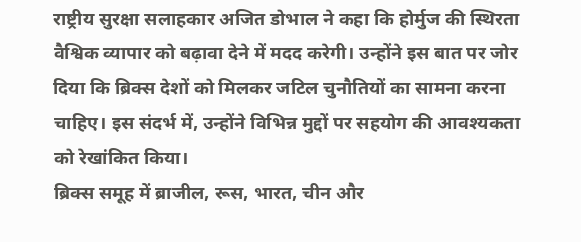राष्ट्रीय सुरक्षा सलाहकार अजित डोभाल ने कहा कि होर्मुज की स्थिरता वैश्विक व्यापार को बढ़ावा देने में मदद करेगी। उन्होंने इस बात पर जोर दिया कि ब्रिक्स देशों को मिलकर जटिल चुनौतियों का सामना करना चाहिए। इस संदर्भ में, उन्होंने विभिन्न मुद्दों पर सहयोग की आवश्यकता को रेखांकित किया।
ब्रिक्स समूह में ब्राजील, रूस, भारत, चीन और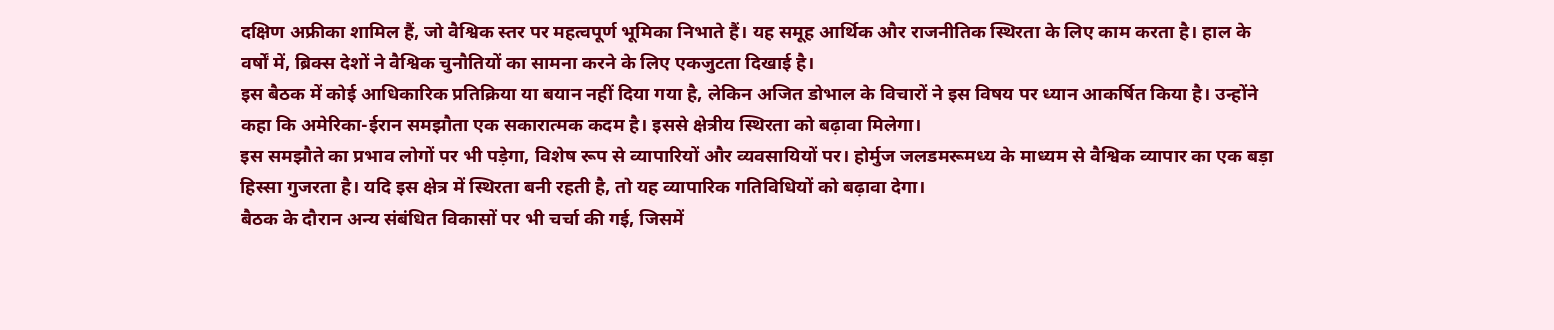दक्षिण अफ्रीका शामिल हैं, जो वैश्विक स्तर पर महत्वपूर्ण भूमिका निभाते हैं। यह समूह आर्थिक और राजनीतिक स्थिरता के लिए काम करता है। हाल के वर्षों में, ब्रिक्स देशों ने वैश्विक चुनौतियों का सामना करने के लिए एकजुटता दिखाई है।
इस बैठक में कोई आधिकारिक प्रतिक्रिया या बयान नहीं दिया गया है, लेकिन अजित डोभाल के विचारों ने इस विषय पर ध्यान आकर्षित किया है। उन्होंने कहा कि अमेरिका-ईरान समझौता एक सकारात्मक कदम है। इससे क्षेत्रीय स्थिरता को बढ़ावा मिलेगा।
इस समझौते का प्रभाव लोगों पर भी पड़ेगा, विशेष रूप से व्यापारियों और व्यवसायियों पर। होर्मुज जलडमरूमध्य के माध्यम से वैश्विक व्यापार का एक बड़ा हिस्सा गुजरता है। यदि इस क्षेत्र में स्थिरता बनी रहती है, तो यह व्यापारिक गतिविधियों को बढ़ावा देगा।
बैठक के दौरान अन्य संबंधित विकासों पर भी चर्चा की गई, जिसमें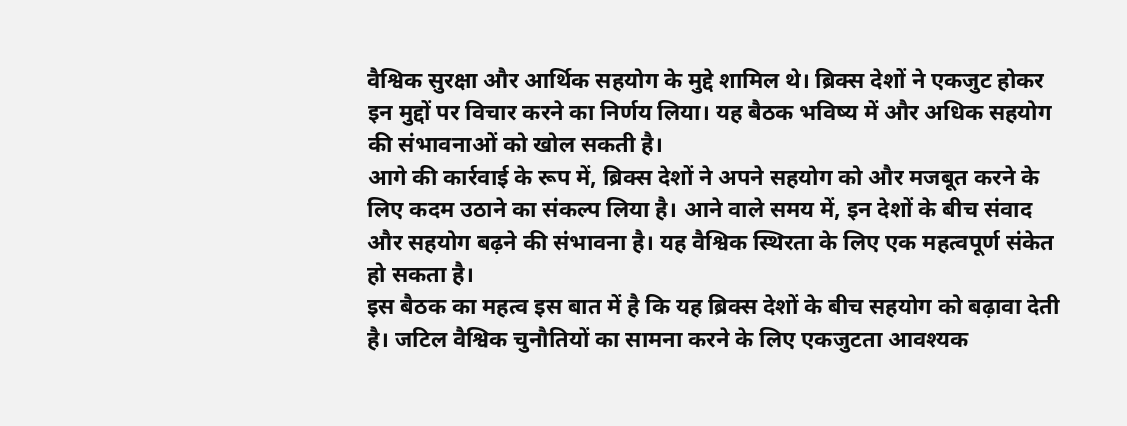वैश्विक सुरक्षा और आर्थिक सहयोग के मुद्दे शामिल थे। ब्रिक्स देशों ने एकजुट होकर इन मुद्दों पर विचार करने का निर्णय लिया। यह बैठक भविष्य में और अधिक सहयोग की संभावनाओं को खोल सकती है।
आगे की कार्रवाई के रूप में, ब्रिक्स देशों ने अपने सहयोग को और मजबूत करने के लिए कदम उठाने का संकल्प लिया है। आने वाले समय में, इन देशों के बीच संवाद और सहयोग बढ़ने की संभावना है। यह वैश्विक स्थिरता के लिए एक महत्वपूर्ण संकेत हो सकता है।
इस बैठक का महत्व इस बात में है कि यह ब्रिक्स देशों के बीच सहयोग को बढ़ावा देती है। जटिल वैश्विक चुनौतियों का सामना करने के लिए एकजुटता आवश्यक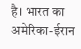है। भारत का अमेरिका-ईरान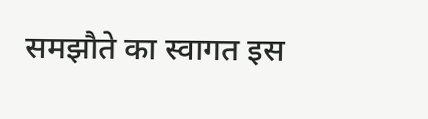समझौते का स्वागत इस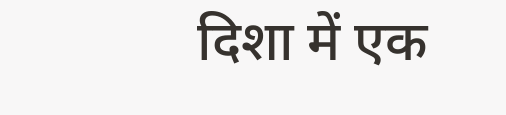दिशा में एक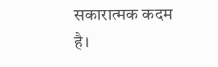सकारात्मक कदम है।